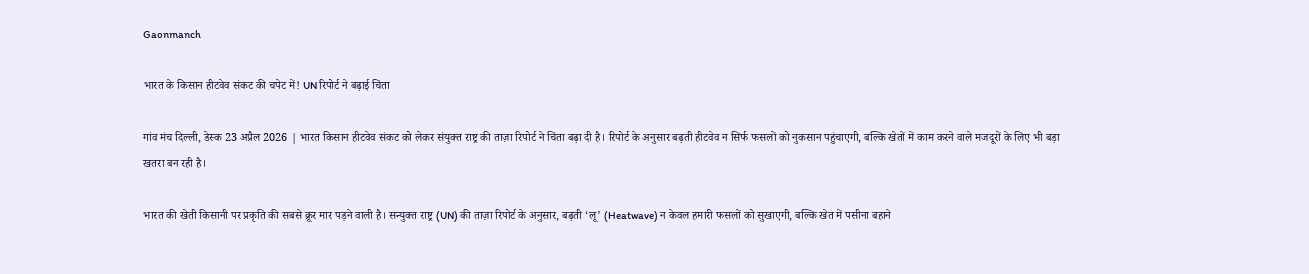Gaonmanch

भारत के किसान हीटवेव संकट की चपेट में! UN रिपोर्ट ने बढ़ाई चिंता

गांव मंच दिल्ली, डेस्क 23 अप्रैल 2026 | भारत किसान हीटवेव संकट को लेकर संयुक्त राष्ट्र की ताज़ा रिपोर्ट ने चिंता बढ़ा दी है। रिपोर्ट के अनुसार बढ़ती हीटवेव न सिर्फ फसलों को नुकसान पहुंचाएगी, बल्कि खेतों में काम करने वाले मजदूरों के लिए भी बड़ा खतरा बन रही है।

भारत की खेती किसानी पर प्रकृति की सबसे क्रूर मार पड़ने वाली है। सन्युक्त राष्ट्र (UN) की ताज़ा रिपोर्ट के अनुसार, बढ़ती ‘लू’ (Heatwave) न केवल हमारी फसलों को सुखाएगी, बल्कि खेत में पसीना बहाने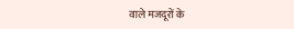वाले मजदूरों के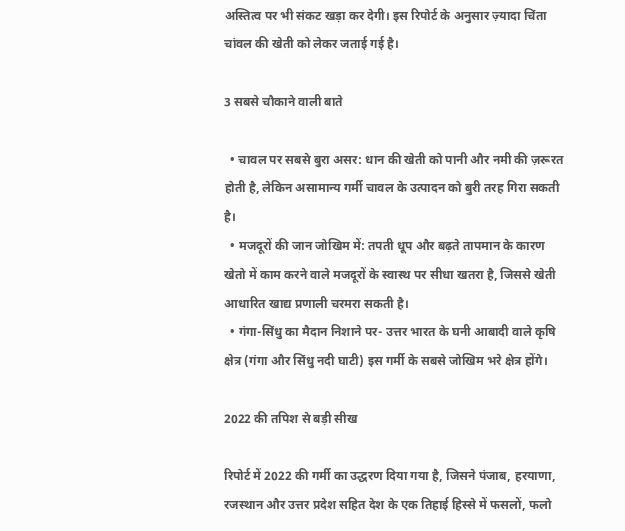अस्तित्व पर भी संकट खड़ा कर देगी। इस रिपोर्ट के अनुसार ज़्यादा चिंता चांवल की खेती को लेकर जताई गई है।

3 सबसे चौकाने वाली बाते

  • चावल पर सबसे बुरा असर: धान की खेती को पानी और नमी की ज़रूरत होती है, लेकिन असामान्य गर्मी चावल के उत्पादन को बुरी तरह गिरा सकती है।
  • मजदूरों की जान जोखिम में: तपती धूप और बढ़ते तापमान के कारण खेतो में काम करने वाले मजदूरों के स्वास्थ पर सीधा खतरा है, जिससे खेती आधारित खाद्य प्रणाली चरमरा सकती है।
  • गंगा-सिंधु का मैदान निशाने पर- उत्तर भारत के घनी आबादी वाले कृषि क्षेत्र (गंगा और सिंधु नदी घाटी) इस गर्मी के सबसे जोखिम भरे क्षेत्र होंगे।

2022 की तपिश से बड़ी सीख

रिपोर्ट में 2022 की गर्मी का उद्धरण दिया गया है, जिसने पंजाब, हरयाणा, रजस्थान और उत्तर प्रदेश सहित देश के एक तिहाई हिस्से में फसलों, फलो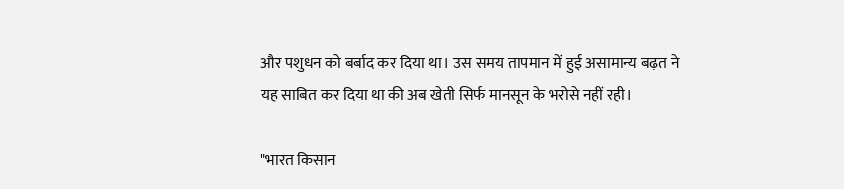और पशुधन को बर्बाद कर दिया था। उस समय तापमान में हुई असामान्य बढ़त ने यह साबित कर दिया था की अब खेती सिर्फ मानसून के भरोसे नहीं रही।

"भारत किसान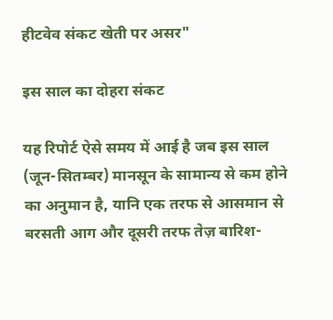हीटवेव संकट खेती पर असर"

इस साल का दोहरा संकट

यह रिपोर्ट ऐसे समय में आई है जब इस साल (जून-सितम्बर) मानसून के सामान्य से कम होने का अनुमान है, यानि एक तरफ से आसमान से बरसती आग और दूसरी तरफ तेज़ बारिश-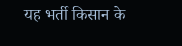यह भर्ती किसान के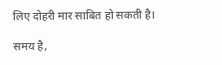लिए दोहरी मार साबित हो सकती है।

समय है,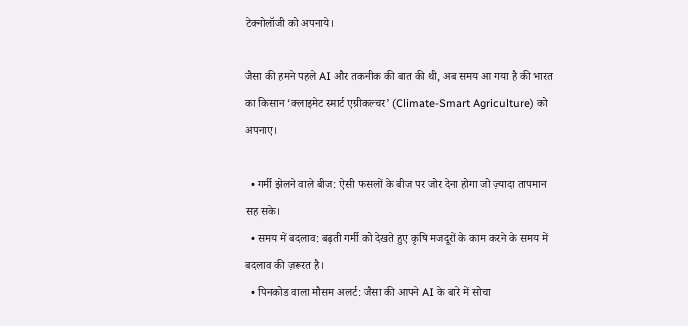टेक्नोलॉजी को अपनाये।

जैसा की हमने पहले AI और तकनीक की बात की थी, अब समय आ गया है की भारत का किसान ‘क्लाइमेट स्मार्ट एग्रीकल्चर’ (Climate-Smart Agriculture) को अपनाए।

  • गर्मी झेलने वाले बीज: ऐसी फसलों के बीज पर जोर देना होगा जो ज़्यादा तापमान सह सके।
  • समय में बदलाव: बढ़ती गर्मी को देखते हुए कृषि मजदूरों के काम करने के समय में बदलाव की ज़रूरत है।
  • पिनकोड वाला मौसम अलर्ट: जैसा की आपने AI के बारे में सोचा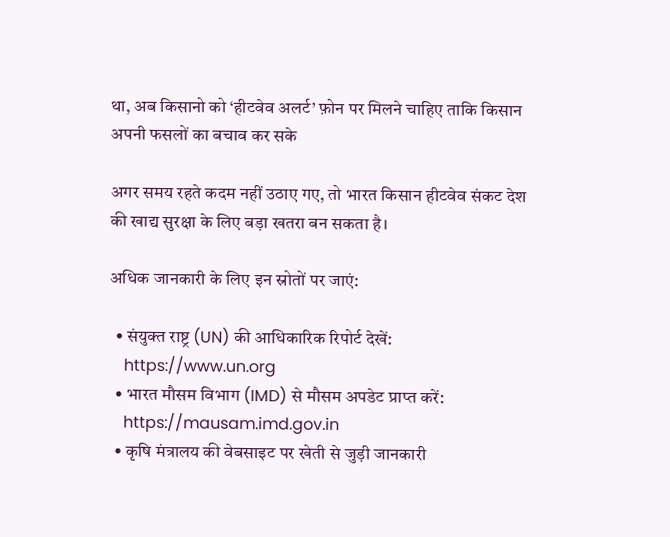था, अब किसानो को ‘हीटवेव अलर्ट’ फ़ोन पर मिलने चाहिए ताकि किसान अपनी फसलों का बचाव कर सके

अगर समय रहते कदम नहीं उठाए गए, तो भारत किसान हीटवेव संकट देश की खाद्य सुरक्षा के लिए बड़ा खतरा बन सकता है।

अधिक जानकारी के लिए इन स्रोतों पर जाएं:

  • संयुक्त राष्ट्र (UN) की आधिकारिक रिपोर्ट देखें:
    https://www.un.org
  • भारत मौसम विभाग (IMD) से मौसम अपडेट प्राप्त करें:
    https://mausam.imd.gov.in
  • कृषि मंत्रालय की वेबसाइट पर खेती से जुड़ी जानकारी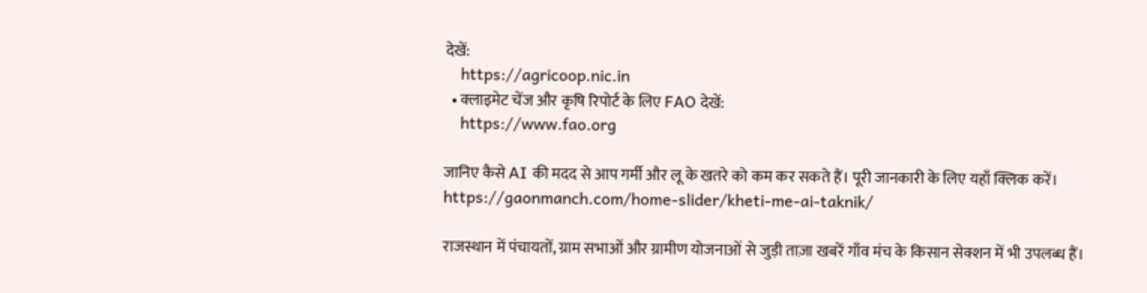देखें:
    https://agricoop.nic.in
  • क्लाइमेट चेंज और कृषि रिपोर्ट के लिए FAO देखें:
    https://www.fao.org

जानिए कैसे AI की मदद से आप गर्मी और लू के खतरे को कम कर सकते हैं। पूरी जानकारी के लिए यहाँ क्लिक करें। https://gaonmanch.com/home-slider/kheti-me-ai-taknik/

राजस्थान में पंचायतों, ग्राम सभाओं और ग्रामीण योजनाओं से जुड़ी ताज़ा खबरें गाँव मंच के किसान सेक्शन में भी उपलब्ध हैं।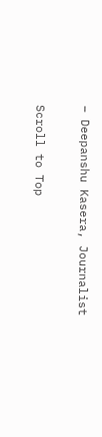– Deepanshu Kasera, Journalist

Scroll to Top